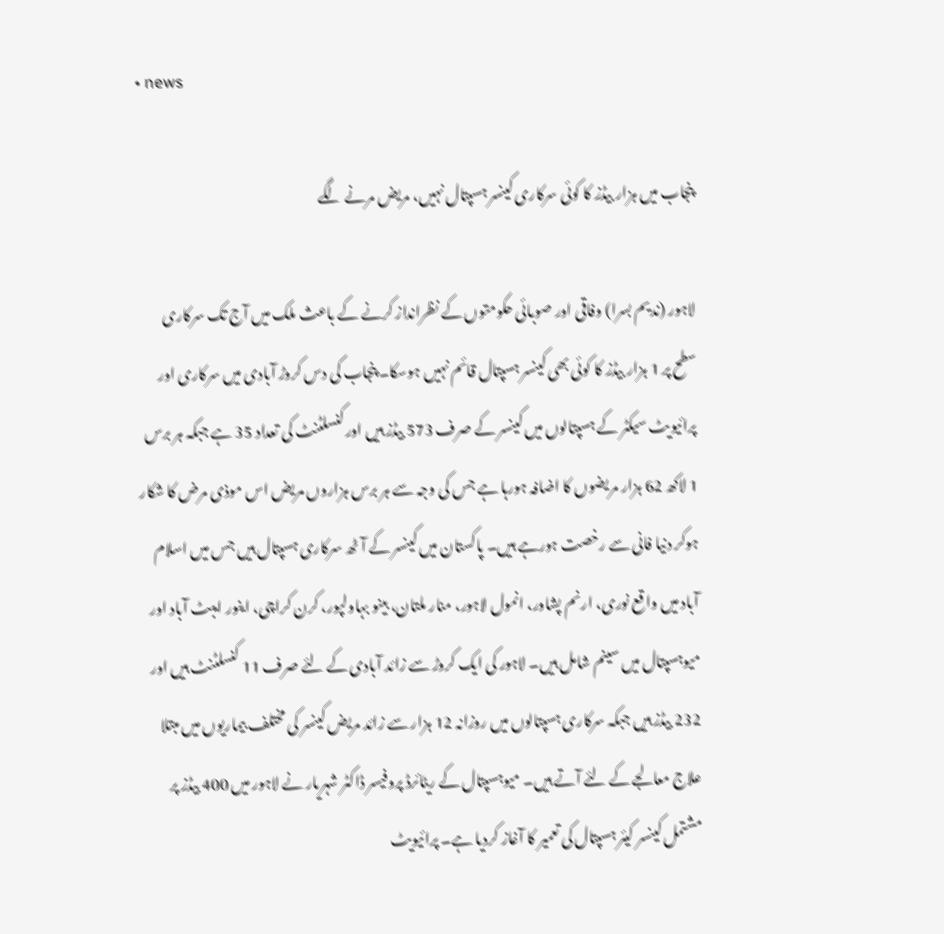• news

پنجاب میں ہزار بیڈز کا کوئی سرکاری کینسر ہسپتال نہیں، مریض مرنے لگے

لاہور (ندیم بسرا) وفاقی اور صوبائی حکومتوں کے نظرانداز کرنے کے باعث ملک میں آج تک سرکاری سطح پر 1 ہزار بیڈز کا کوئی بھی کینسر ہسپتال قائم نہیں ہوسکا۔ پنجاب کی دس کروڑ آبادی میں سرکاری اور پرائیویٹ سیکٹر کے ہسپتالوں میں کینسر کے صرف 573 بیڈز ہیں اور کنسلٹنٹ کی تعداد 35 ہے جبکہ ہر برس 1 لاکھ 62 ہزار مریضوں کا اضافہ ہورہا ہے جس کی وجہ سے ہر برس ہزاروں مریض اس موذی مرض کا شکار ہوکر دنیا فانی سے رخصت ہورہے ہیں۔ پاکستان میں کینسر کے آٹھ سرکاری ہسپتال ہیں جس میں اسلام آباد میں واقع نوری، ارنم پشاور، انمول لاہور، منار ملتان، بینو بہاولپور، کرن کراچی، اینور ایبٹ آباد اور میوہسپتال میں سینم شامل ہیں۔ لاہور کی ایک کروڑ سے زائد آبادی کے لئے صرف 11 کنسلٹنٹ ہیں اور 232 بیڈز ہیں جبکہ سرکاری ہسپتالوں میں روزانہ 12 ہزار سے زائد مریض کینسر کی مختلف بیماریوں میں مبتلا علاج معالجے کے لئے آتے ہیں۔ میوہسپتال کے ریٹائرڈ پروفیسر ڈاکٹر شہریار نے لاہور میں 400 بیڈز پر مشتمل کینسر کیئر ہسپتال کی تعمیر کا آغاز کردیا ہے۔ پرائیویٹ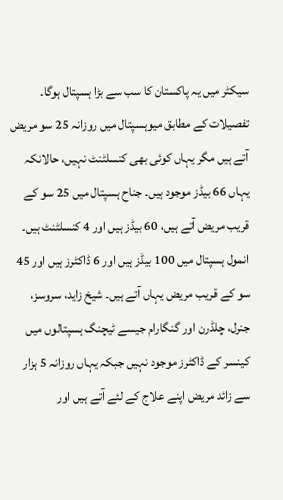سیکٹر میں یہ پاکستان کا سب سے بڑا ہسپتال ہوگا۔ تفصیلات کے مطابق میوہسپتال میں روزانہ 25 سو مریض آتے ہیں مگر یہاں کوئی بھی کنسلٹنٹ نہیں، حالانکہ یہاں 66 بیڈز موجود ہیں۔ جناح ہسپتال میں 25 سو کے قریب مریض آتے ہیں، 60 بیڈز ہیں اور 4 کنسلٹنٹ ہیں۔ انمول ہسپتال میں 100 بیڈز ہیں اور 6 ڈاکٹرز ہیں اور 45 سو کے قریب مریض یہاں آتے ہیں۔ شیخ زاید، سروسز، جنرل، چلڈرن اور گنگارام جیسے ٹیچنگ ہسپتالوں میں کینسر کے ڈاکٹرز موجود نہیں جبکہ یہاں روزانہ 5 ہزار سے زائد مریض اپنے علاج کے لئے آتے ہیں اور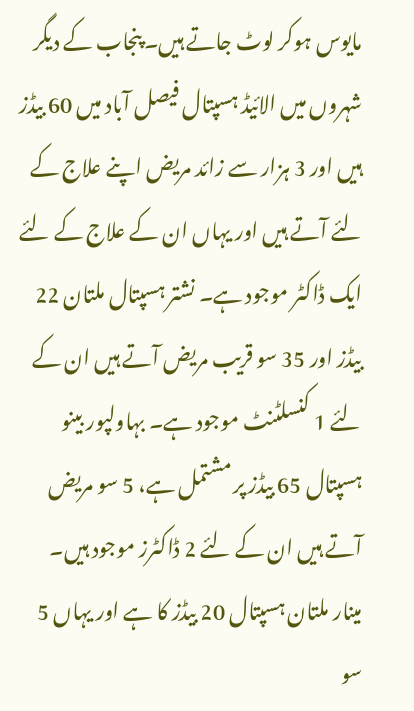مایوس ہوکر لوٹ جاتے ہیں۔ پنجاب کے دیگر شہروں میں الائیڈ ہسپتال فیصل آباد میں 60 بیڈز ہیں اور 3 ہزار سے زائد مریض اپنے علاج کے لئے آتے ہیں اور یہاں ان کے علاج کے لئے ایک ڈاکٹر موجود ہے۔ نشتر ہسپتال ملتان 22 بیڈز اور 35 سو قریب مریض آتے ہیں ان کے لئے 1 کنسلٹنٹ موجود ہے۔ بہاولپور بینو ہسپتال 65 بیڈز پر مشتمل ہے، 5 سو مریض آتے ہیں ان کے لئے 2 ڈاکٹرز موجود ہیں۔ مینار ملتان ہسپتال 20 بیڈز کا ہے اور یہاں 5 سو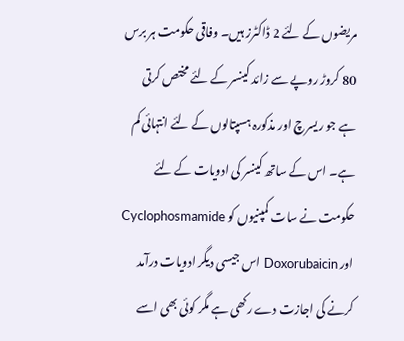مریضوں کے لئے 2 ڈاکٹرز ہیں۔ وفاقی حکومت ہر برس 80 کروڑ روپے سے زائد کینسر کے لئے مختص کرتی ہے جو ریسرچ اور مذکورہ ہسپتالوں کے لئے انتہائی کم ہے۔ اس کے ساتھ کینسر کی ادویات کے لئے حکومت نے سات کمپنیوں کو Cyclophosmamide اور Doxorubaicin اس جیسی دیگر ادویات درآمد کرنے کی اجازت دے رکھی ہے مگر کوئی بھی اسے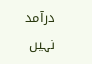درآمد نہیں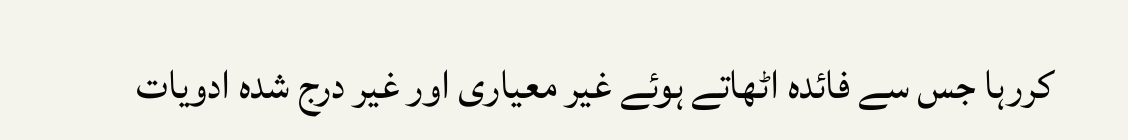کررہا جس سے فائدہ اٹھاتے ہوئے غیر معیاری اور غیر درج شدہ ادویات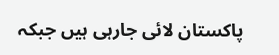پاکستان لائی جارہی ہیں جبکہ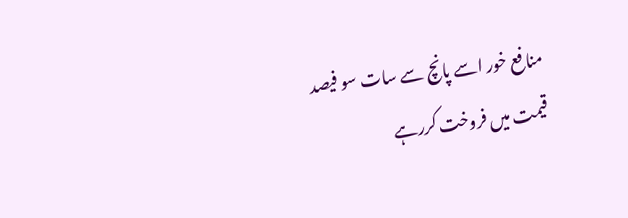منافع خور اسے پانچ سے سات سو فیصد قیمت میں فروخت کررہے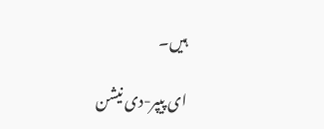ہیں۔

ای پیپر-دی نیشن